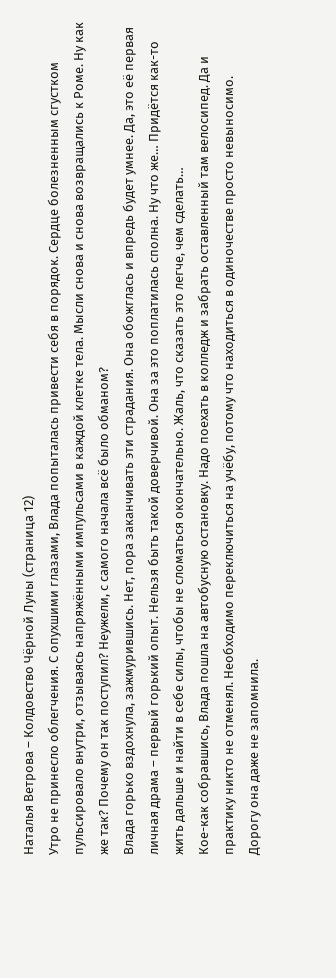Наталья Ветрова – Колдовство Чёрной Луны (страница 12)
Утро не принесло облегчения. С опухшими глазами, Влада попыталась привести себя в порядок. Сердце болезненным сгустком пульсировало внутри, отзываясь напряжёнными импульсами в каждой клетке тела. Мысли снова и снова возвращались к Роме. Ну как же так? Почему он так поступил? Неужели, с самого начала всё было обманом?
Влада горько вздохнула, зажмурившись. Нет, пора заканчивать эти страдания. Она обожглась и впредь будет умнее. Да, это её первая личная драма – первый горький опыт. Нельзя быть такой доверчивой. Она за это поплатилась сполна. Ну что же… Придётся как-то жить дальше и найти в себе силы, чтобы не сломаться окончательно. Жаль, что сказать это легче, чем сделать…
Кое-как собравшись, Влада пошла на автобусную остановку. Надо поехать в колледж и забрать оставленный там велосипед. Да и практику никто не отменял. Необходимо переключиться на учёбу, потому что находиться в одиночестве просто невыносимо.
Дорогу она даже не запомнила.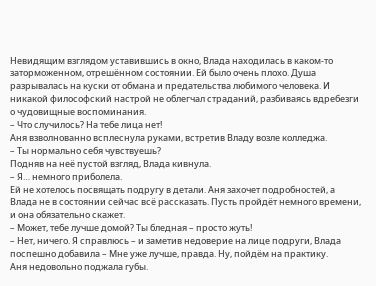Невидящим взглядом уставившись в окно, Влада находилась в каком-то заторможенном, отрешённом состоянии. Ей было очень плохо. Душа разрывалась на куски от обмана и предательства любимого человека. И никакой философский настрой не облегчал страданий, разбиваясь вдребезги о чудовищные воспоминания.
– Что случилось? На тебе лица нет!
Аня взволнованно всплеснула руками, встретив Владу возле колледжа.
– Ты нормально себя чувствуешь?
Подняв на неё пустой взгляд, Влада кивнула.
– Я… немного приболела.
Ей не хотелось посвящать подругу в детали. Аня захочет подробностей, а Влада не в состоянии сейчас всё рассказать. Пусть пройдёт немного времени, и она обязательно скажет.
– Может, тебе лучше домой? Ты бледная – просто жуть!
– Нет, ничего. Я справлюсь – и заметив недоверие на лице подруги, Влада поспешно добавила – Мне уже лучше, правда. Ну, пойдём на практику.
Аня недовольно поджала губы.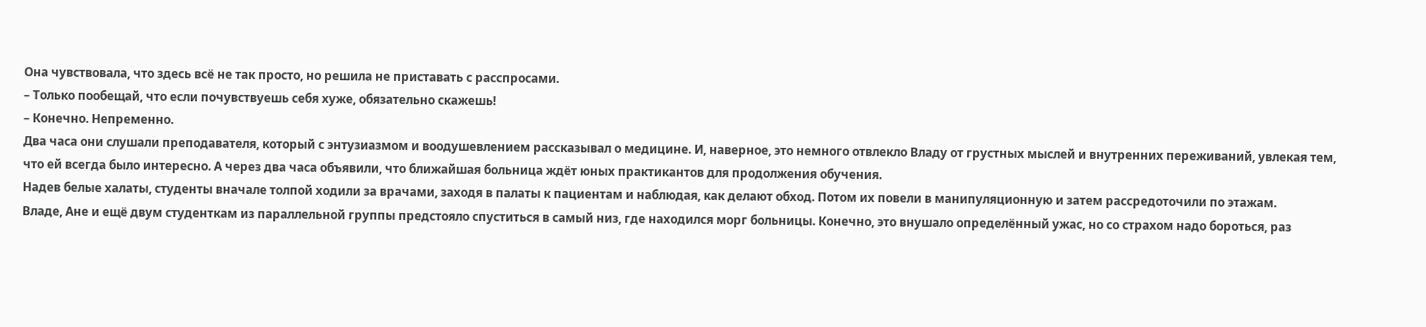Она чувствовала, что здесь всё не так просто, но решила не приставать с расспросами.
– Только пообещай, что если почувствуешь себя хуже, обязательно скажешь!
– Конечно. Непременно.
Два часа они слушали преподавателя, который с энтузиазмом и воодушевлением рассказывал о медицине. И, наверное, это немного отвлекло Владу от грустных мыслей и внутренних переживаний, увлекая тем, что ей всегда было интересно. А через два часа объявили, что ближайшая больница ждёт юных практикантов для продолжения обучения.
Надев белые халаты, студенты вначале толпой ходили за врачами, заходя в палаты к пациентам и наблюдая, как делают обход. Потом их повели в манипуляционную и затем рассредоточили по этажам.
Владе, Ане и ещё двум студенткам из параллельной группы предстояло спуститься в самый низ, где находился морг больницы. Конечно, это внушало определённый ужас, но со страхом надо бороться, раз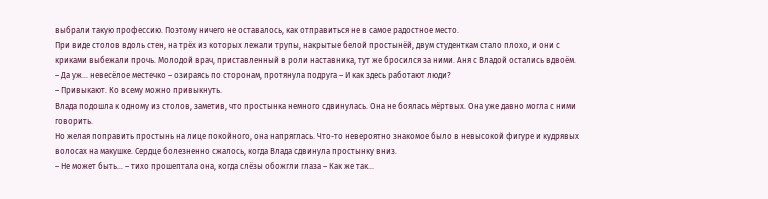выбрали такую профессию. Поэтому ничего не оставалось, как отправиться не в самое радостное место.
При виде столов вдоль стен, на трёх из которых лежали трупы, накрытые белой простынёй, двум студенткам стало плохо, и они с криками выбежали прочь. Молодой врач, приставленный в роли наставника, тут же бросился за ними. Аня с Владой остались вдвоём.
– Да уж… невесёлое местечко – озираясь по сторонам, протянула подруга – И как здесь работают люди?
– Привыкают. Ко всему можно привыкнуть.
Влада подошла к одному из столов, заметив, что простынка немного сдвинулась. Она не боялась мёртвых. Она уже давно могла с ними говорить.
Но желая поправить простынь на лице покойного, она напряглась. Что-то невероятно знакомое было в невысокой фигуре и кудрявых волосах на макушке. Сердце болезненно сжалось, когда Влада сдвинула простынку вниз.
– Не может быть… – тихо прошептала она, когда слёзы обожгли глаза – Как же так…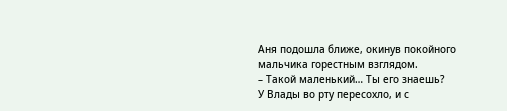Аня подошла ближе, окинув покойного мальчика горестным взглядом.
– Такой маленький… Ты его знаешь?
У Влады во рту пересохло, и с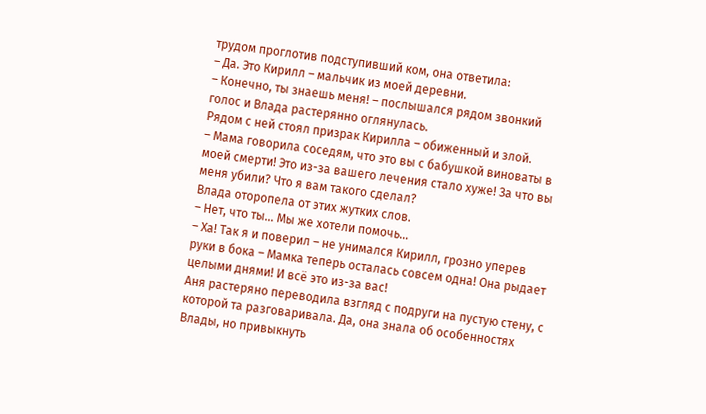трудом проглотив подступивший ком, она ответила:
– Да. Это Кирилл – мальчик из моей деревни.
– Конечно, ты знаешь меня! – послышался рядом звонкий голос и Влада растерянно оглянулась.
Рядом с ней стоял призрак Кирилла – обиженный и злой.
– Мама говорила соседям, что это вы с бабушкой виноваты в моей смерти! Это из-за вашего лечения стало хуже! За что вы меня убили? Что я вам такого сделал?
Влада оторопела от этих жутких слов.
– Нет, что ты… Мы же хотели помочь…
– Ха! Так я и поверил – не унимался Кирилл, грозно уперев руки в бока – Мамка теперь осталась совсем одна! Она рыдает целыми днями! И всё это из-за вас!
Аня растеряно переводила взгляд с подруги на пустую стену, с которой та разговаривала. Да, она знала об особенностях Влады, но привыкнуть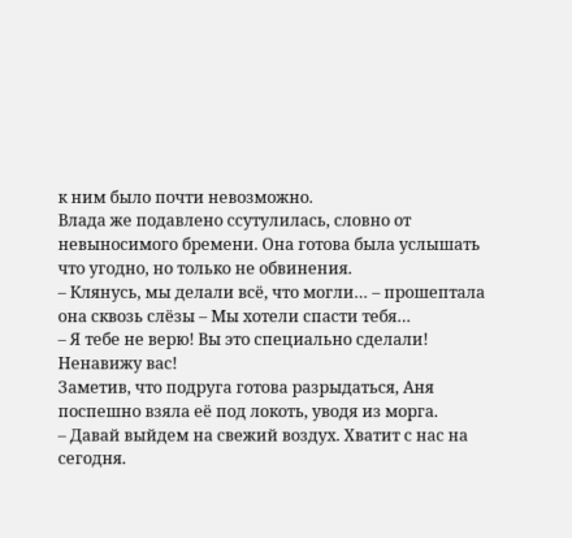к ним было почти невозможно.
Влада же подавлено ссутулилась, словно от невыносимого бремени. Она готова была услышать что угодно, но только не обвинения.
– Клянусь, мы делали всё, что могли… – прошептала она сквозь слёзы – Мы хотели спасти тебя…
– Я тебе не верю! Вы это специально сделали! Ненавижу вас!
Заметив, что подруга готова разрыдаться, Аня поспешно взяла её под локоть, уводя из морга.
– Давай выйдем на свежий воздух. Хватит с нас на сегодня.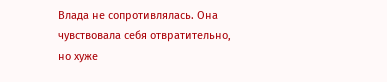Влада не сопротивлялась. Она чувствовала себя отвратительно, но хуже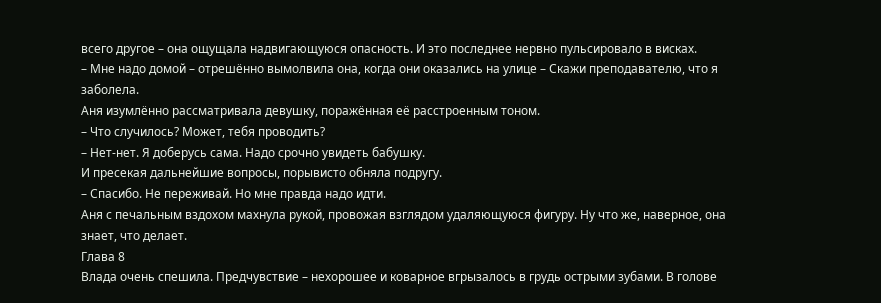всего другое – она ощущала надвигающуюся опасность. И это последнее нервно пульсировало в висках.
– Мне надо домой – отрешённо вымолвила она, когда они оказались на улице – Скажи преподавателю, что я заболела.
Аня изумлённо рассматривала девушку, поражённая её расстроенным тоном.
– Что случилось? Может, тебя проводить?
– Нет-нет. Я доберусь сама. Надо срочно увидеть бабушку.
И пресекая дальнейшие вопросы, порывисто обняла подругу.
– Спасибо. Не переживай. Но мне правда надо идти.
Аня с печальным вздохом махнула рукой, провожая взглядом удаляющуюся фигуру. Ну что же, наверное, она знает, что делает.
Глава 8
Влада очень спешила. Предчувствие – нехорошее и коварное вгрызалось в грудь острыми зубами. В голове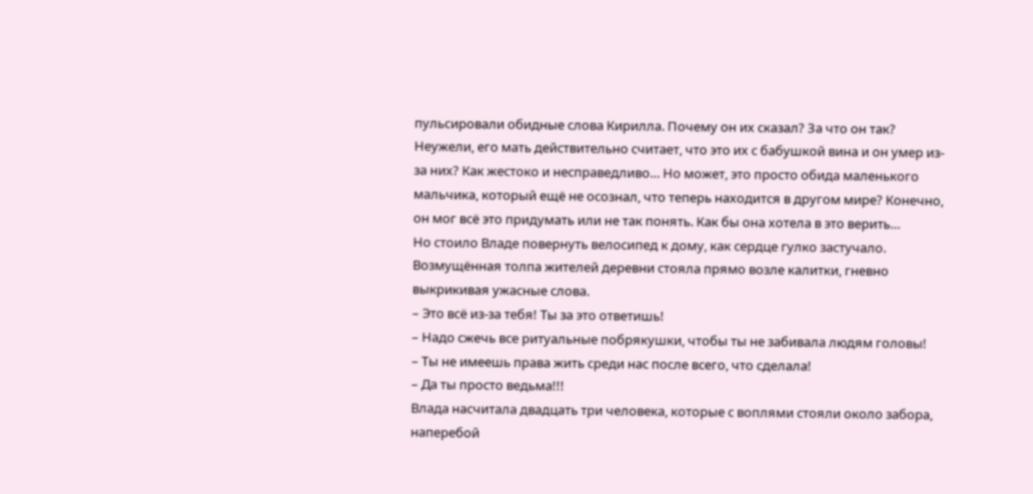пульсировали обидные слова Кирилла. Почему он их сказал? За что он так? Неужели, его мать действительно считает, что это их с бабушкой вина и он умер из-за них? Как жестоко и несправедливо… Но может, это просто обида маленького мальчика, который ещё не осознал, что теперь находится в другом мире? Конечно, он мог всё это придумать или не так понять. Как бы она хотела в это верить…
Но стоило Владе повернуть велосипед к дому, как сердце гулко застучало. Возмущённая толпа жителей деревни стояла прямо возле калитки, гневно выкрикивая ужасные слова.
– Это всё из-за тебя! Ты за это ответишь!
– Надо сжечь все ритуальные побрякушки, чтобы ты не забивала людям головы!
– Ты не имеешь права жить среди нас после всего, что сделала!
– Да ты просто ведьма!!!
Влада насчитала двадцать три человека, которые с воплями стояли около забора, наперебой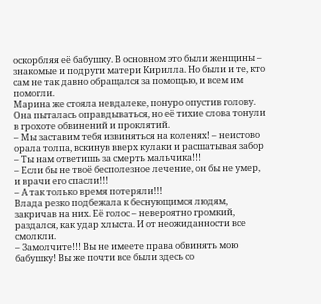оскорбляя её бабушку. В основном это были женщины – знакомые и подруги матери Кирилла. Но были и те, кто сам не так давно обращался за помощью, и всем им помогли.
Марина же стояла невдалеке, понуро опустив голову. Она пыталась оправдываться, но её тихие слова тонули в грохоте обвинений и проклятий.
– Мы заставим тебя извиняться на коленях! – неистово орала толпа, вскинув вверх кулаки и расшатывая забор – Ты нам ответишь за смерть мальчика!!!
– Если бы не твоё бесполезное лечение, он бы не умер, и врачи его спасли!!!
– А так только время потеряли!!!
Влада резко подбежала к беснующимся людям, закричав на них. Её голос – невероятно громкий, раздался, как удар хлыста. И от неожиданности все смолкли.
– Замолчите!!! Вы не имеете права обвинять мою бабушку! Вы же почти все были здесь со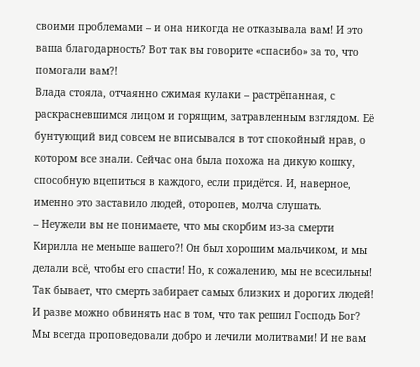своими проблемами – и она никогда не отказывала вам! И это ваша благодарность? Вот так вы говорите «спасибо» за то, что помогали вам?!
Влада стояла, отчаянно сжимая кулаки – растрёпанная, с раскрасневшимся лицом и горящим, затравленным взглядом. Её бунтующий вид совсем не вписывался в тот спокойный нрав, о котором все знали. Сейчас она была похожа на дикую кошку, способную вцепиться в каждого, если придётся. И, наверное, именно это заставило людей, оторопев, молча слушать.
– Неужели вы не понимаете, что мы скорбим из-за смерти Кирилла не меньше вашего?! Он был хорошим мальчиком, и мы делали всё, чтобы его спасти! Но, к сожалению, мы не всесильны! Так бывает, что смерть забирает самых близких и дорогих людей! И разве можно обвинять нас в том, что так решил Господь Бог? Мы всегда проповедовали добро и лечили молитвами! И не вам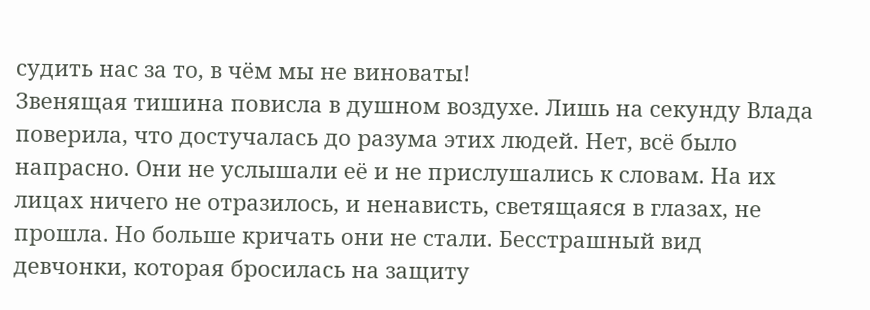судить нас за то, в чём мы не виноваты!
Звенящая тишина повисла в душном воздухе. Лишь на секунду Влада поверила, что достучалась до разума этих людей. Нет, всё было напрасно. Они не услышали её и не прислушались к словам. На их лицах ничего не отразилось, и ненависть, светящаяся в глазах, не прошла. Но больше кричать они не стали. Бесстрашный вид девчонки, которая бросилась на защиту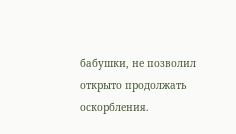бабушки, не позволил открыто продолжать оскорбления.